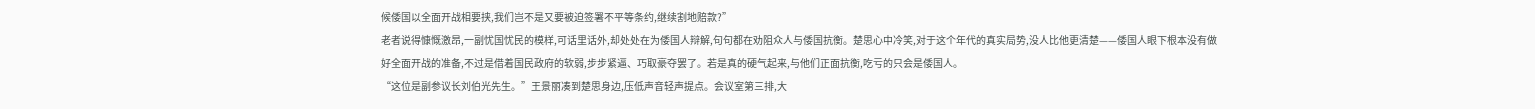候倭国以全面开战相要挟,我们岂不是又要被迫签署不平等条约,继续割地赔款?”
老者说得慷慨激昂,一副忧国忧民的模样,可话里话外,却处处在为倭国人辩解,句句都在劝阻众人与倭国抗衡。楚思心中冷笑,对于这个年代的真实局势,没人比他更清楚——倭国人眼下根本没有做好全面开战的准备,不过是借着国民政府的软弱,步步紧逼、巧取豪夺罢了。若是真的硬气起来,与他们正面抗衡,吃亏的只会是倭国人。
“这位是副参议长刘伯光先生。”王景丽凑到楚思身边,压低声音轻声提点。会议室第三排,大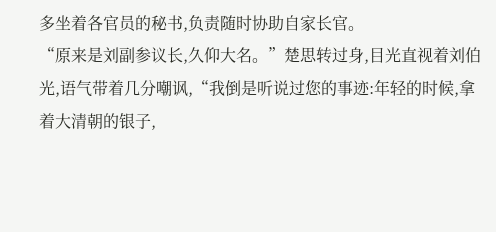多坐着各官员的秘书,负责随时协助自家长官。
“原来是刘副参议长,久仰大名。”楚思转过身,目光直视着刘伯光,语气带着几分嘲讽,“我倒是听说过您的事迹:年轻的时候,拿着大清朝的银子,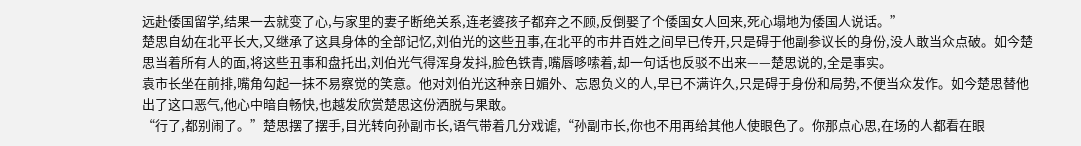远赴倭国留学,结果一去就变了心,与家里的妻子断绝关系,连老婆孩子都弃之不顾,反倒娶了个倭国女人回来,死心塌地为倭国人说话。”
楚思自幼在北平长大,又继承了这具身体的全部记忆,刘伯光的这些丑事,在北平的市井百姓之间早已传开,只是碍于他副参议长的身份,没人敢当众点破。如今楚思当着所有人的面,将这些丑事和盘托出,刘伯光气得浑身发抖,脸色铁青,嘴唇哆嗦着,却一句话也反驳不出来——楚思说的,全是事实。
袁市长坐在前排,嘴角勾起一抹不易察觉的笑意。他对刘伯光这种亲日媚外、忘恩负义的人,早已不满许久,只是碍于身份和局势,不便当众发作。如今楚思替他出了这口恶气,他心中暗自畅快,也越发欣赏楚思这份洒脱与果敢。
“行了,都别闹了。”楚思摆了摆手,目光转向孙副市长,语气带着几分戏谑,“孙副市长,你也不用再给其他人使眼色了。你那点心思,在场的人都看在眼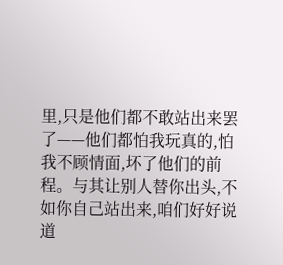里,只是他们都不敢站出来罢了——他们都怕我玩真的,怕我不顾情面,坏了他们的前程。与其让别人替你出头,不如你自己站出来,咱们好好说道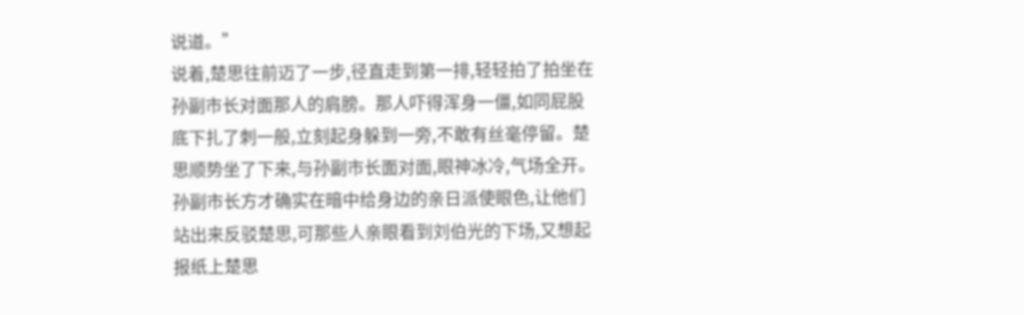说道。”
说着,楚思往前迈了一步,径直走到第一排,轻轻拍了拍坐在孙副市长对面那人的肩膀。那人吓得浑身一僵,如同屁股底下扎了刺一般,立刻起身躲到一旁,不敢有丝毫停留。楚思顺势坐了下来,与孙副市长面对面,眼神冰冷,气场全开。
孙副市长方才确实在暗中给身边的亲日派使眼色,让他们站出来反驳楚思,可那些人亲眼看到刘伯光的下场,又想起报纸上楚思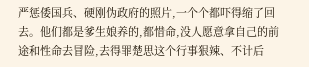严惩倭国兵、硬刚伪政府的照片,一个个都吓得缩了回去。他们都是爹生娘养的,都惜命,没人愿意拿自己的前途和性命去冒险,去得罪楚思这个行事狠辣、不计后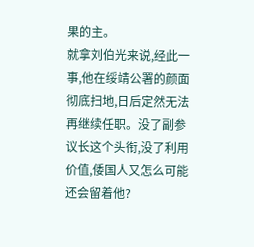果的主。
就拿刘伯光来说,经此一事,他在绥靖公署的颜面彻底扫地,日后定然无法再继续任职。没了副参议长这个头衔,没了利用价值,倭国人又怎么可能还会留着他?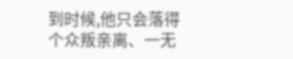到时候,他只会落得个众叛亲离、一无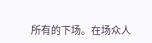所有的下场。在场众人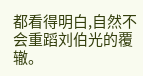都看得明白,自然不会重蹈刘伯光的覆辙。